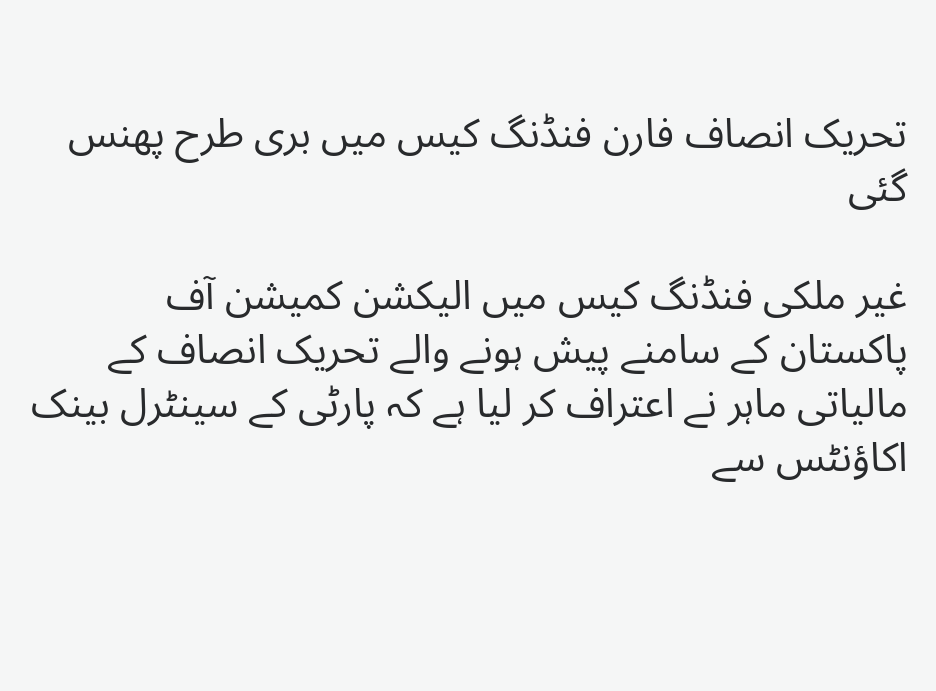تحریک انصاف فارن فنڈنگ کیس میں بری طرح پھنس گئی

غیر ملکی فنڈنگ کیس میں الیکشن کمیشن آف پاکستان کے سامنے پیش ہونے والے تحریک انصاف کے مالیاتی ماہر نے اعتراف کر لیا ہے کہ پارٹی کے سینٹرل بینک اکاؤنٹس سے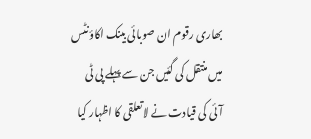بھاری رقوم ان صوبائی بینک اکاؤنٹس میں منتقل کی گئیں جن سے پہلے پی ٹی آئی کی قیادت نے لاتعلقی کا اظہار کیا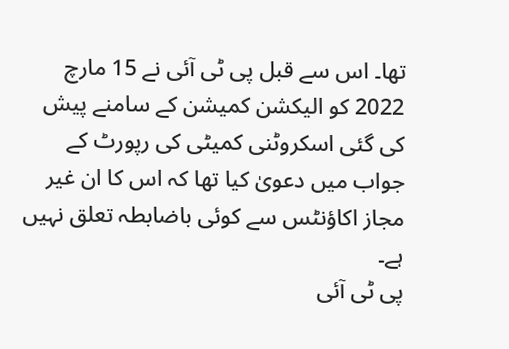تھا۔ اس سے قبل پی ٹی آئی نے 15 مارچ 2022 کو الیکشن کمیشن کے سامنے پیش کی گئی اسکروٹنی کمیٹی کی رپورٹ کے جواب میں دعویٰ کیا تھا کہ اس کا ان غیر مجاز اکاؤنٹس سے کوئی باضابطہ تعلق نہیں ہے۔
پی ٹی آئی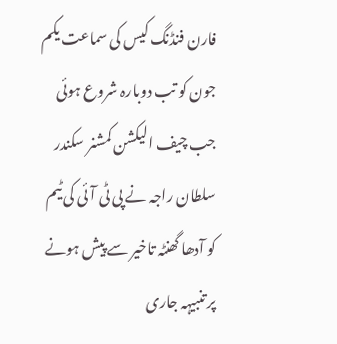فارن فنڈنگ کیس کی سماعت یکم جون کو تب دوبارہ شروع ہوئی جب چیف الیکشن کمشنر سکندر سلطان راجہ نے پی ٹی آئی کی ٹیم کو آدھا گھنٹہ تاخیر سے پیش ہونے پر تنبیہہ جاری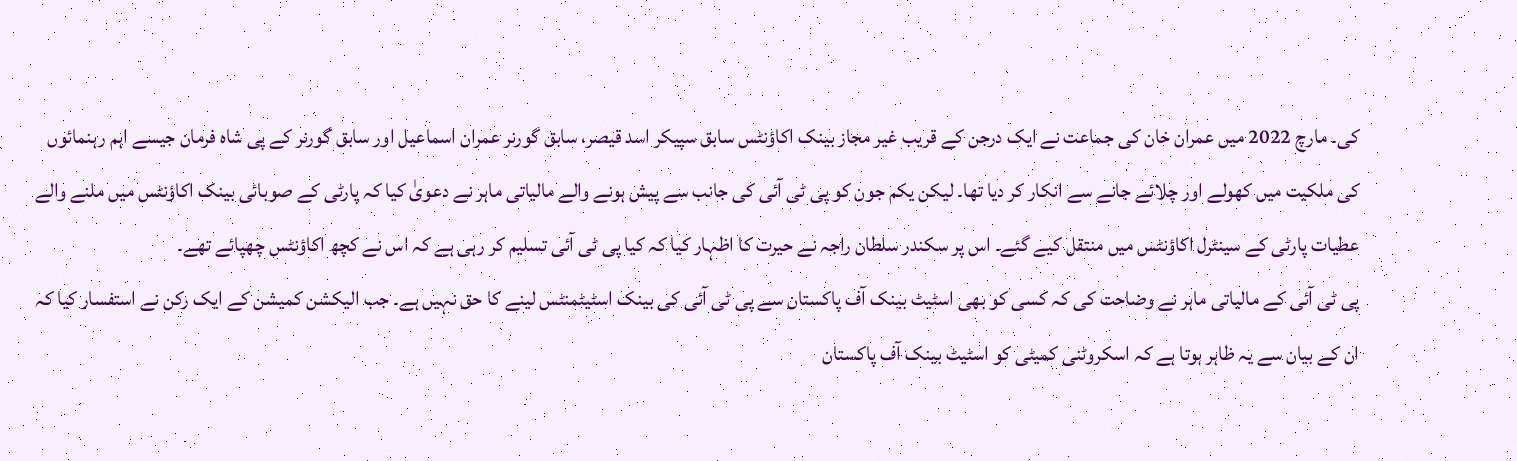کی۔ مارچ 2022 میں عمران خان کی جماعت نے ایک درجن کے قریب غیر مجاز بینک اکاؤنٹس سابق سپیکر اسد قیصر، سابق گورنر عمران اسماعیل اور سابق گورنر کے پی شاہ فرمان جیسے اہم رہنمائوں کی ملکیت میں کھولے اور چلائے جانے سے انکار کر دیا تھا۔ لیکن یکم جون کو پی ٹی آئی کی جانب سے پیش ہونے والے مالیاتی ماہر نے دعویٰ کیا کہ پارٹی کے صوبائی بینک اکاؤنٹس میں ملنے والے عطیات پارٹی کے سینٹرل اکاؤنٹس میں منتقل کیے گئے۔ اس پر سکندر سلطان راجہ نے حیرت کا اظہار کیا کہ کیا پی ٹی آئی تسلیم کر رہی ہے کہ اس نے کچھ اکاؤنٹس چھپائے تھے۔
پی ٹی آئی کے مالیاتی ماہر نے وضاحت کی کہ کسی کو بھی اسٹیٹ بینک آف پاکستان سے پی ٹی آئی کی بینک اسٹیٹمنٹس لینے کا حق نہیں ہے۔ جب الیکشن کمیشن کے ایک رکن نے استفسار کیا کہ ان کے بیان سے یہ ظاہر ہوتا ہے کہ اسکروٹنی کمیٹی کو اسٹیٹ بینک آف پاکستان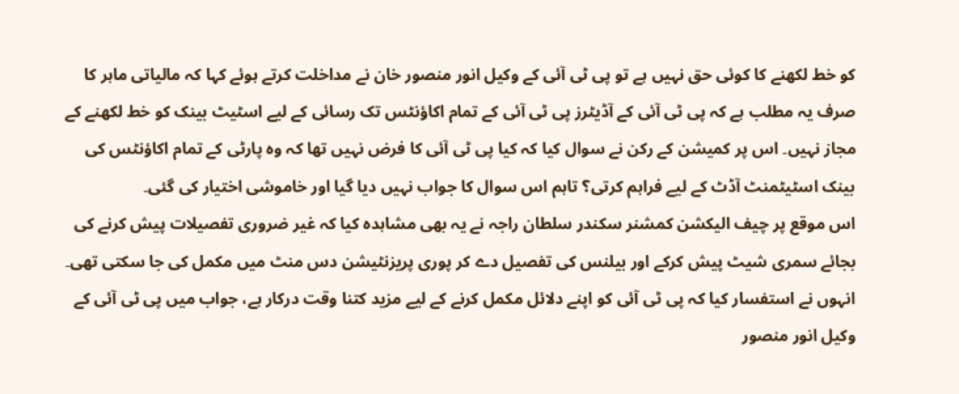کو خط لکھنے کا کوئی حق نہیں ہے تو پی ٹی آئی کے وکیل انور منصور خان نے مداخلت کرتے ہوئے کہا کہ مالیاتی ماہر کا صرف یہ مطلب ہے کہ پی ٹی آئی کے آڈیٹرز پی ٹی آئی کے تمام اکاؤنٹس تک رسائی کے لیے اسٹیٹ بینک کو خط لکھنے کے مجاز نہیں۔ اس پر کمیشن کے رکن نے سوال کیا کہ کیا پی ٹی آئی کا فرض نہیں تھا کہ وہ پارٹی کے تمام اکاؤنٹس کی بینک اسٹیٹمنٹ آڈٹ کے لیے فراہم کرتی؟ تاہم اس سوال کا جواب نہیں دیا گیا اور خاموشی اختیار کی گئی۔
اس موقع پر چیف الیکشن کمشنر سکندر سلطان راجہ نے یہ بھی مشاہدہ کیا کہ غیر ضروری تفصیلات پیش کرنے کی بجائے سمری شیٹ پیش کرکے اور بیلنس کی تفصیل دے کر پوری پریزنٹیشن دس منٹ میں مکمل کی جا سکتی تھی۔ انہوں نے استفسار کیا کہ پی ٹی آئی کو اپنے دلائل مکمل کرنے کے لیے مزید کتنا وقت درکار ہے، جواب میں پی ٹی آئی کے وکیل انور منصور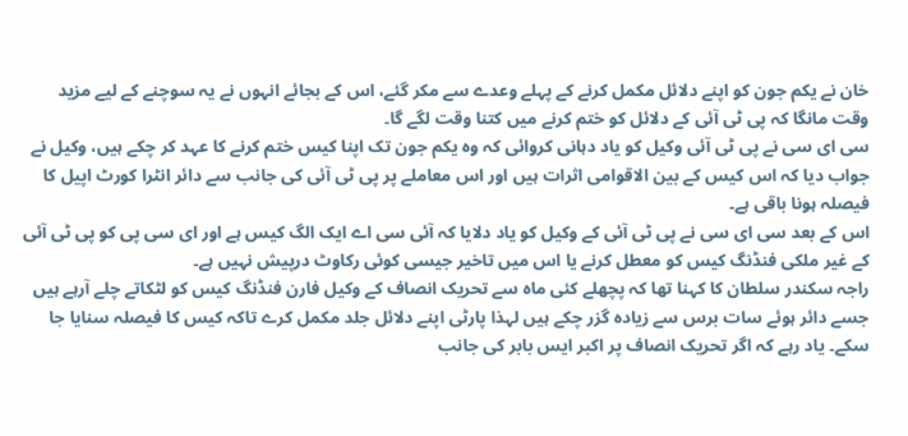خان نے یکم جون کو اپنے دلائل مکمل کرنے کے پہلے وعدے سے مکر گئے، اس کے بجائے انہوں نے یہ سوچنے کے لیے مزید وقت مانگا کہ پی ٹی آئی کے دلائل کو ختم کرنے میں کتنا وقت لگے گا۔
سی ای سی نے پی ٹی آئی وکیل کو یاد دہانی کروائی کہ وہ یکم جون تک اپنا کیس ختم کرنے کا عہد کر چکے ہیں، وکیل نے جواب دیا کہ اس کیس کے بین الاقوامی اثرات ہیں اور اس معاملے پر پی ٹی آئی کی جانب سے دائر انٹرا کورٹ اپیل کا فیصلہ ہونا باقی ہے۔
اس کے بعد سی ای سی نے پی ٹی آئی کے وکیل کو یاد دلایا کہ آئی سی اے ایک الگ کیس ہے اور ای سی پی کو پی ٹی آئی کے غیر ملکی فنڈنگ کیس کو معطل کرنے یا اس میں تاخیر جیسی کوئی رکاوٹ درپیش نہیں ہے۔
راجہ سکندر سلطان کا کہنا تھا کہ پچھلے کئی ماہ سے تحریک انصاف کے وکیل فارن فنڈنگ کیس کو لٹکاتے چلے آرہے ہیں جسے دائر ہوئے سات برس سے زیادہ گزر چکے ہیں لہذا پارٹی اپنے دلائل جلد مکمل کرے تاکہ کیس کا فیصلہ سنایا جا سکے۔ یاد رہے کہ اگر تحریک انصاف پر اکبر ایس بابر کی جانب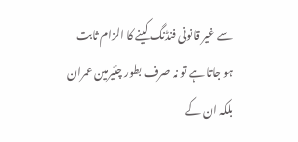سے غیر قانونی فنڈنگ کینے کا الزام ثابت ہو جاتا ہے تو نہ صرف بطور چئیرمین عمران بلکہ ان کے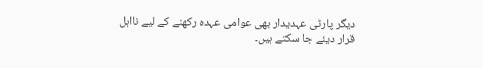دیگر پارٹی عہدیدار بھی عوامی عہدہ رکھنے کے لیے نااہل قرار دیئے جا سکتے ہیں۔